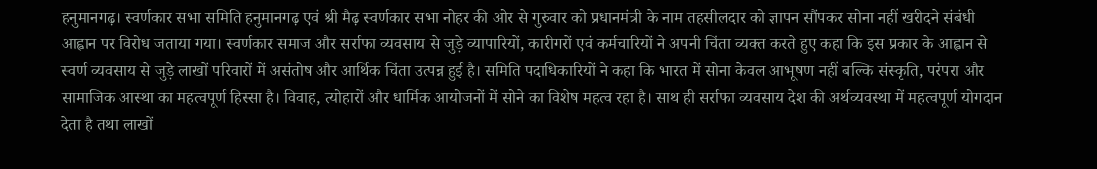हनुमानगढ़। स्वर्णकार सभा समिति हनुमानगढ़ एवं श्री मैढ़ स्वर्णकार सभा नोहर की ओर से गुरुवार को प्रधानमंत्री के नाम तहसीलदार को ज्ञापन सौंपकर सोना नहीं खरीदने संबंधी आह्वान पर विरोध जताया गया। स्वर्णकार समाज और सर्राफा व्यवसाय से जुड़े व्यापारियों, कारीगरों एवं कर्मचारियों ने अपनी चिंता व्यक्त करते हुए कहा कि इस प्रकार के आह्वान से स्वर्ण व्यवसाय से जुड़े लाखों परिवारों में असंतोष और आर्थिक चिंता उत्पन्न हुई है। समिति पदाधिकारियों ने कहा कि भारत में सोना केवल आभूषण नहीं बल्कि संस्कृति, परंपरा और सामाजिक आस्था का महत्वपूर्ण हिस्सा है। विवाह, त्योहारों और धार्मिक आयोजनों में सोने का विशेष महत्व रहा है। साथ ही सर्राफा व्यवसाय देश की अर्थव्यवस्था में महत्वपूर्ण योगदान देता है तथा लाखों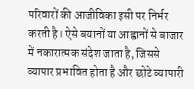परिवारों की आजीविका इसी पर निर्भर करती है। ऐसे बयानों या आह्वानों से बाजार में नकारात्मक संदेश जाता है, जिससे व्यापार प्रभावित होता है और छोटे व्यापारी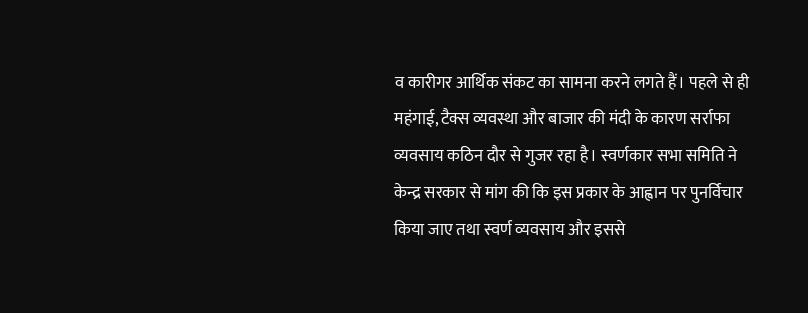व कारीगर आर्थिक संकट का सामना करने लगते हैं। पहले से ही महंगाई, टैक्स व्यवस्था और बाजार की मंदी के कारण सर्राफा व्यवसाय कठिन दौर से गुजर रहा है। स्वर्णकार सभा समिति ने केन्द्र सरकार से मांग की कि इस प्रकार के आह्वान पर पुनर्विचार किया जाए तथा स्वर्ण व्यवसाय और इससे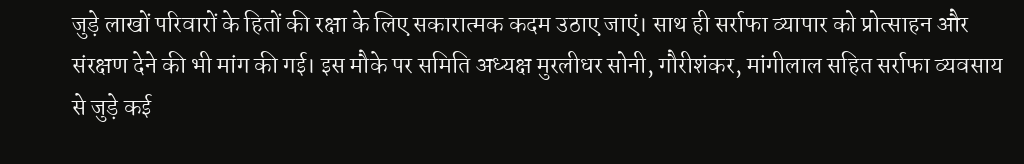जुड़े लाखों परिवारों के हितों की रक्षा के लिए सकारात्मक कदम उठाए जाएं। साथ ही सर्राफा व्यापार को प्रोत्साहन और संरक्षण देने की भी मांग की गई। इस मौके पर समिति अध्यक्ष मुरलीधर सोनी, गौरीशंकर, मांगीलाल सहित सर्राफा व्यवसाय से जुड़े कई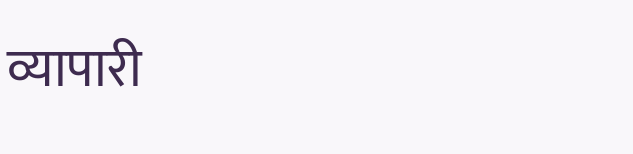व्यापारी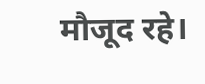मौजूद रहे।